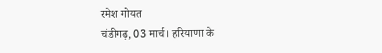रमेश गोयत
चंडीगढ़, 03 मार्च। हरियाणा के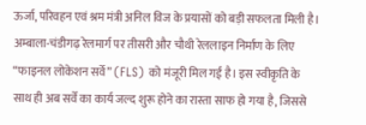ऊर्जा, परिवहन एवं श्रम मंत्री अनिल विज के प्रयासों को बड़ी सफलता मिली है। अम्बाला-चंडीगढ़ रेलमार्ग पर तीसरी और चौथी रेललाइन निर्माण के लिए “फाइनल लोकेशन सर्वे” (FLS) को मंजूरी मिल गई है। इस स्वीकृति के साथ ही अब सर्वे का कार्य जल्द शुरू होने का रास्ता साफ हो गया है, जिससे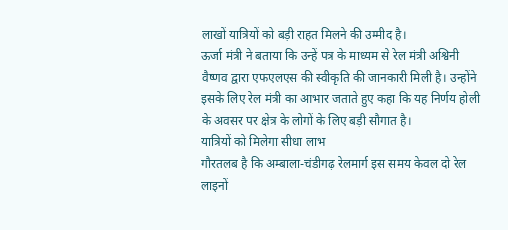लाखों यात्रियों को बड़ी राहत मिलने की उम्मीद है।
ऊर्जा मंत्री ने बताया कि उन्हें पत्र के माध्यम से रेल मंत्री अश्विनी वैष्णव द्वारा एफएलएस की स्वीकृति की जानकारी मिली है। उन्होंने इसके लिए रेल मंत्री का आभार जताते हुए कहा कि यह निर्णय होली के अवसर पर क्षेत्र के लोगों के लिए बड़ी सौगात है।
यात्रियों को मिलेगा सीधा लाभ
गौरतलब है कि अम्बाला-चंडीगढ़ रेलमार्ग इस समय केवल दो रेल लाइनों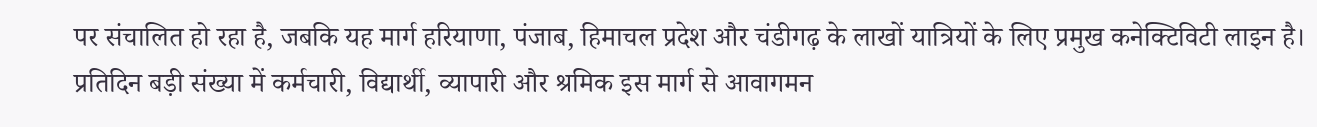पर संचालित हो रहा है, जबकि यह मार्ग हरियाणा, पंजाब, हिमाचल प्रदेश और चंडीगढ़ के लाखों यात्रियों के लिए प्रमुख कनेक्टिविटी लाइन है। प्रतिदिन बड़ी संख्या में कर्मचारी, विद्यार्थी, व्यापारी और श्रमिक इस मार्ग से आवागमन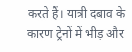करते हैं। यात्री दबाव के कारण ट्रेनों में भीड़ और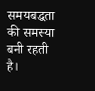समयबद्धता की समस्या बनी रहती है।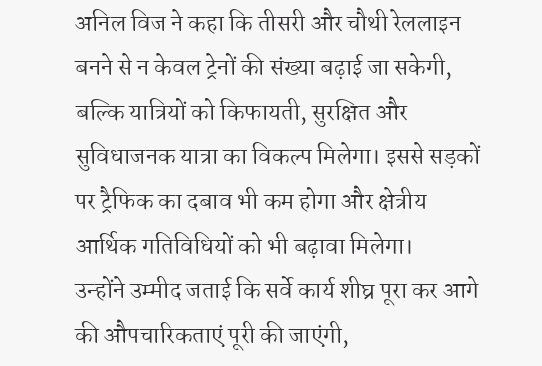अनिल विज ने कहा कि तीसरी और चौथी रेललाइन बनने से न केवल ट्रेनों की संख्या बढ़ाई जा सकेगी, बल्कि यात्रियों को किफायती, सुरक्षित और सुविधाजनक यात्रा का विकल्प मिलेगा। इससे सड़कों पर ट्रैफिक का दबाव भी कम होगा और क्षेत्रीय आर्थिक गतिविधियों को भी बढ़ावा मिलेगा।
उन्होंने उम्मीद जताई कि सर्वे कार्य शीघ्र पूरा कर आगे की औपचारिकताएं पूरी की जाएंगी,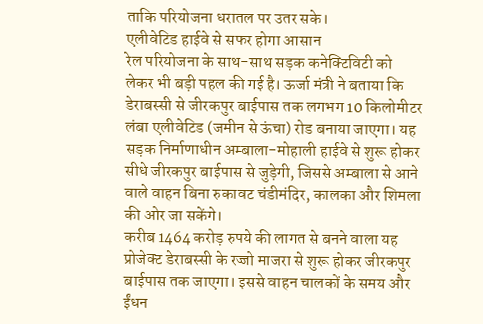ताकि परियोजना धरातल पर उतर सके।
एलीवेटिड हाईवे से सफर होगा आसान
रेल परियोजना के साथ-साथ सड़क कनेक्टिविटी को लेकर भी बड़ी पहल की गई है। ऊर्जा मंत्री ने बताया कि डेराबस्सी से जीरकपुर बाईपास तक लगभग 10 किलोमीटर लंबा एलीवेटिड (जमीन से ऊंचा) रोड बनाया जाएगा। यह सड़क निर्माणाधीन अम्बाला-मोहाली हाईवे से शुरू होकर सीधे जीरकपुर बाईपास से जुड़ेगी, जिससे अम्बाला से आने वाले वाहन बिना रुकावट चंडीमंदिर, कालका और शिमला की ओर जा सकेंगे।
करीब 1464 करोड़ रुपये की लागत से बनने वाला यह प्रोजेक्ट डेराबस्सी के रज्जो माजरा से शुरू होकर जीरकपुर बाईपास तक जाएगा। इससे वाहन चालकों के समय और ईंधन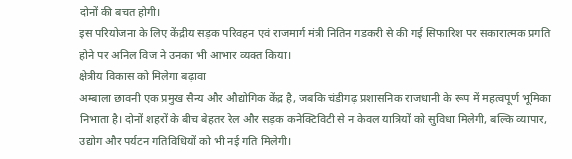दोनों की बचत होगी।
इस परियोजना के लिए केंद्रीय सड़क परिवहन एवं राजमार्ग मंत्री नितिन गडकरी से की गई सिफारिश पर सकारात्मक प्रगति होने पर अनिल विज ने उनका भी आभार व्यक्त किया।
क्षेत्रीय विकास को मिलेगा बढ़ावा
अम्बाला छावनी एक प्रमुख सैन्य और औद्योगिक केंद्र है, जबकि चंडीगढ़ प्रशासनिक राजधानी के रूप में महत्वपूर्ण भूमिका निभाता है। दोनों शहरों के बीच बेहतर रेल और सड़क कनेक्टिविटी से न केवल यात्रियों को सुविधा मिलेगी, बल्कि व्यापार, उद्योग और पर्यटन गतिविधियों को भी नई गति मिलेगी।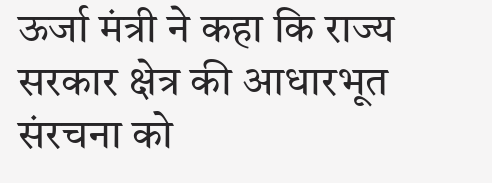ऊर्जा मंत्री ने कहा कि राज्य सरकार क्षेत्र की आधारभूत संरचना को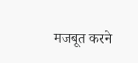मजबूत करने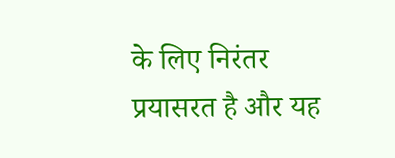के लिए निरंतर प्रयासरत है और यह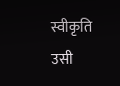स्वीकृति उसी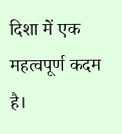दिशा में एक महत्वपूर्ण कदम है।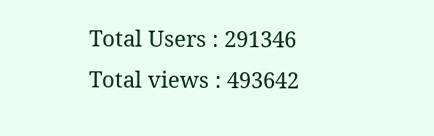Total Users : 291346
Total views : 493642